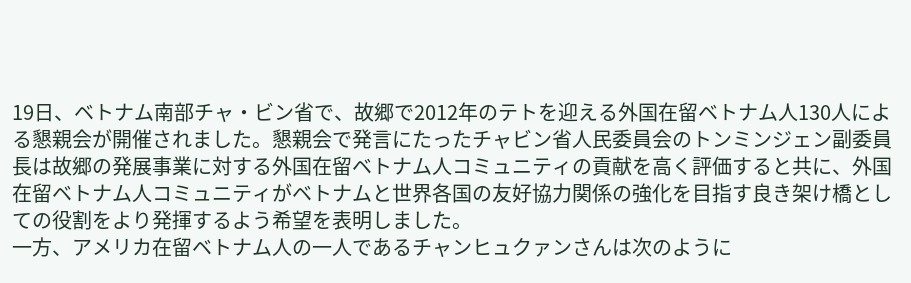19日、ベトナム南部チャ・ビン省で、故郷で2012年のテトを迎える外国在留ベトナム人130人による懇親会が開催されました。懇親会で発言にたったチャビン省人民委員会のトンミンジェン副委員長は故郷の発展事業に対する外国在留ベトナム人コミュニティの貢献を高く評価すると共に、外国在留ベトナム人コミュニティがベトナムと世界各国の友好協力関係の強化を目指す良き架け橋としての役割をより発揮するよう希望を表明しました。
一方、アメリカ在留ベトナム人の一人であるチャンヒュクァンさんは次のように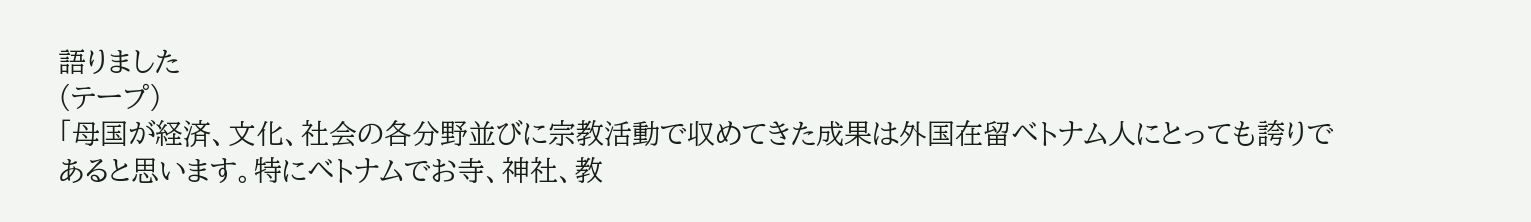語りました
(テープ)
「母国が経済、文化、社会の各分野並びに宗教活動で収めてきた成果は外国在留ベトナム人にとっても誇りであると思います。特にベトナムでお寺、神社、教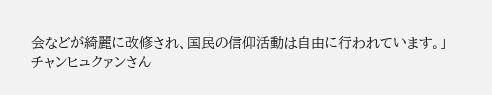会などが綺麗に改修され、国民の信仰活動は自由に行われています。」
チャンヒュクァンさん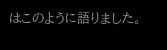はこのように語りました。